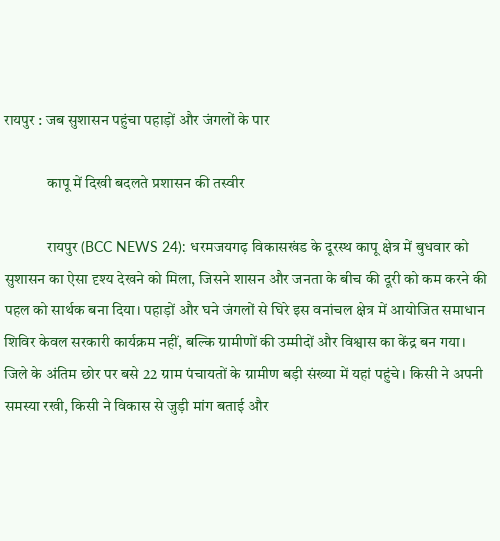रायपुर : जब सुशासन पहुंचा पहाड़ों और जंगलों के पार

              कापू में दिखी बदलते प्रशासन की तस्वीर

              रायपुर (BCC NEWS 24): धरमजयगढ़ विकासखंड के दूरस्थ कापू क्षेत्र में बुधवार को सुशासन का ऐसा दृश्य देखने को मिला, जिसने शासन और जनता के बीच की दूरी को कम करने की पहल को सार्थक बना दिया। पहाड़ों और घने जंगलों से घिरे इस वनांचल क्षेत्र में आयोजित समाधान शिविर केवल सरकारी कार्यक्रम नहीं, बल्कि ग्रामीणों की उम्मीदों और विश्वास का केंद्र बन गया। जिले के अंतिम छोर पर बसे 22 ग्राम पंचायतों के ग्रामीण बड़ी संख्या में यहां पहुंचे। किसी ने अपनी समस्या रखी, किसी ने विकास से जुड़ी मांग बताई और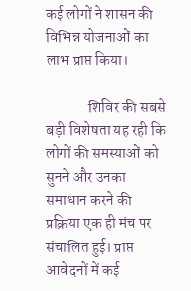कई लोगों ने शासन की विभिन्न योजनाओं का लाभ प्राप्त किया।

              शिविर की सबसे बड़ी विशेषता यह रही कि लोगों की समस्याओं को सुनने और उनका समाधान करने की प्रक्रिया एक ही मंच पर संचालित हुई। प्राप्त आवेदनों में कई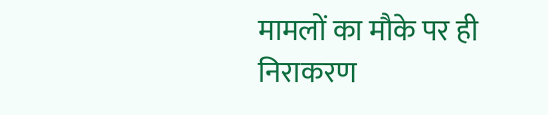मामलों का मौके पर ही निराकरण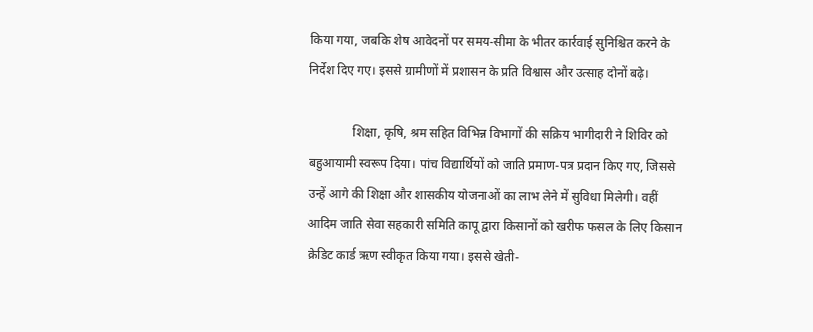किया गया, जबकि शेष आवेदनों पर समय-सीमा के भीतर कार्रवाई सुनिश्चित करने के निर्देश दिए गए। इससे ग्रामीणों में प्रशासन के प्रति विश्वास और उत्साह दोनों बढ़े।

              शिक्षा, कृषि, श्रम सहित विभिन्न विभागों की सक्रिय भागीदारी ने शिविर को बहुआयामी स्वरूप दिया। पांच विद्यार्थियों को जाति प्रमाण-पत्र प्रदान किए गए, जिससे उन्हें आगे की शिक्षा और शासकीय योजनाओं का लाभ लेने में सुविधा मिलेगी। वहीं आदिम जाति सेवा सहकारी समिति कापू द्वारा किसानों को खरीफ फसल के लिए किसान क्रेडिट कार्ड ऋण स्वीकृत किया गया। इससे खेती-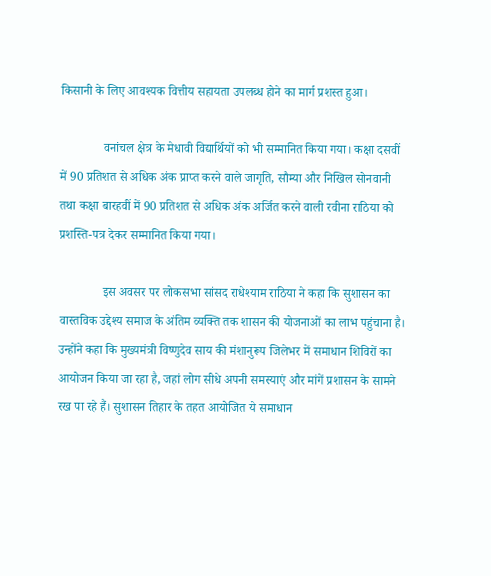किसानी के लिए आवश्यक वित्तीय सहायता उपलब्ध होने का मार्ग प्रशस्त हुआ।

              वनांचल क्षेत्र के मेधावी विद्यार्थियों को भी सम्मानित किया गया। कक्षा दसवीं में 90 प्रतिशत से अधिक अंक प्राप्त करने वाले जागृति, सौम्या और निखिल सोनवानी तथा कक्षा बारहवीं में 90 प्रतिशत से अधिक अंक अर्जित करने वाली रवीना राठिया को प्रशस्ति-पत्र देकर सम्मानित किया गया।

              इस अवसर पर लोकसभा सांसद राधेश्याम राठिया ने कहा कि सुशासन का वास्तविक उद्देश्य समाज के अंतिम व्यक्ति तक शासन की योजनाओं का लाभ पहुंचाना है। उन्होंने कहा कि मुख्यमंत्री विष्णुदेव साय की मंशानुरूप जिलेभर में समाधान शिविरों का आयोजन किया जा रहा है, जहां लोग सीधे अपनी समस्याएं और मांगें प्रशासन के सामने रख पा रहे हैं। सुशासन तिहार के तहत आयोजित ये समाधान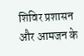शिविर प्रशासन और आमजन के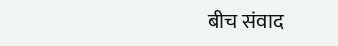बीच संवाद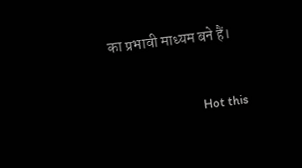का प्रभावी माध्यम बने हैं।


                              Hot this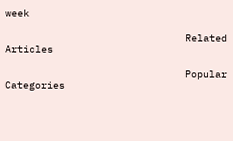week

                              Related Articles

                              Popular Categories